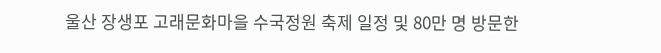울산 장생포 고래문화마을 수국정원 축제 일정 및 80만 명 방문한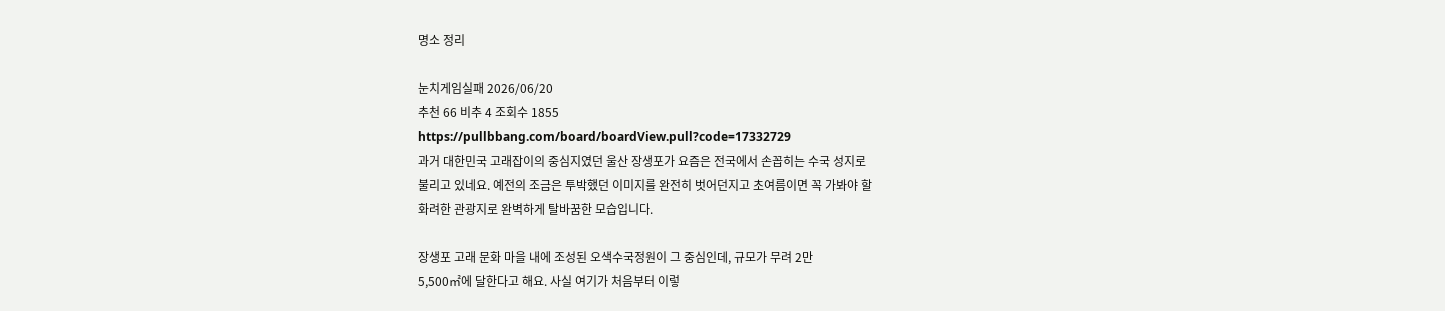명소 정리

눈치게임실패 2026/06/20
추천 66 비추 4 조회수 1855
https://pullbbang.com/board/boardView.pull?code=17332729
과거 대한민국 고래잡이의 중심지였던 울산 장생포가 요즘은 전국에서 손꼽히는 수국 성지로
불리고 있네요. 예전의 조금은 투박했던 이미지를 완전히 벗어던지고 초여름이면 꼭 가봐야 할
화려한 관광지로 완벽하게 탈바꿈한 모습입니다.

장생포 고래 문화 마을 내에 조성된 오색수국정원이 그 중심인데, 규모가 무려 2만
5,500㎡에 달한다고 해요. 사실 여기가 처음부터 이렇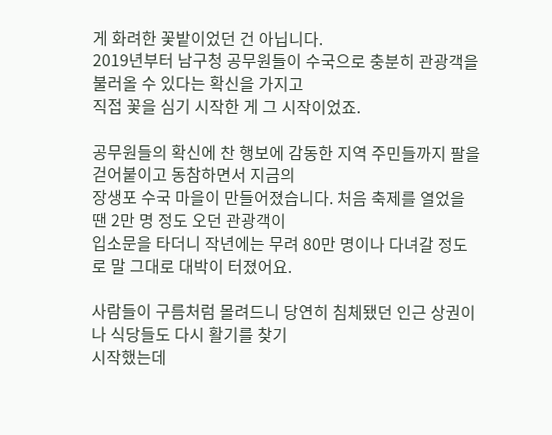게 화려한 꽃밭이었던 건 아닙니다.
2019년부터 남구청 공무원들이 수국으로 충분히 관광객을 불러올 수 있다는 확신을 가지고
직접 꽃을 심기 시작한 게 그 시작이었죠.

공무원들의 확신에 찬 행보에 감동한 지역 주민들까지 팔을 걷어붙이고 동참하면서 지금의
장생포 수국 마을이 만들어졌습니다. 처음 축제를 열었을 땐 2만 명 정도 오던 관광객이
입소문을 타더니 작년에는 무려 80만 명이나 다녀갈 정도로 말 그대로 대박이 터졌어요.

사람들이 구름처럼 몰려드니 당연히 침체됐던 인근 상권이나 식당들도 다시 활기를 찾기
시작했는데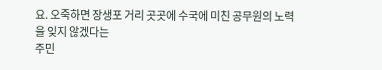요. 오죽하면 장생포 거리 곳곳에 수국에 미친 공무원의 노력을 잊지 않겠다는
주민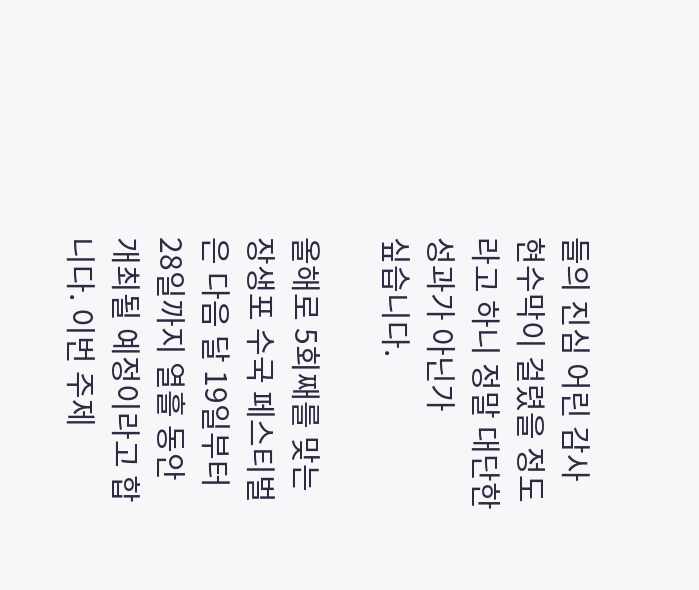들의 진심 어린 감사 현수막이 걸렸을 정도라고 하니 정말 대단한 성과가 아닌가
싶습니다.

올해로 5회째를 맞는 장생포 수국 페스티벌은 다음 달 19일부터 28일까지 열흘 동안
개최될 예정이라고 합니다. 이번 주제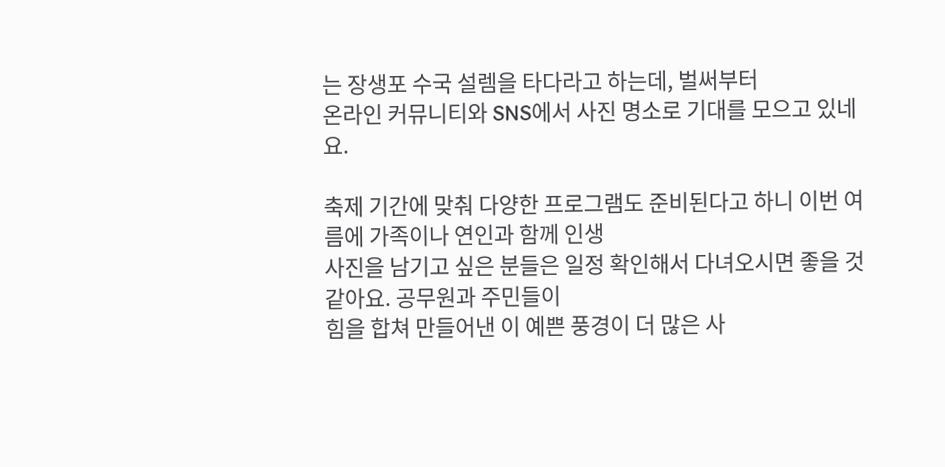는 장생포 수국 설렘을 타다라고 하는데, 벌써부터
온라인 커뮤니티와 SNS에서 사진 명소로 기대를 모으고 있네요.

축제 기간에 맞춰 다양한 프로그램도 준비된다고 하니 이번 여름에 가족이나 연인과 함께 인생
사진을 남기고 싶은 분들은 일정 확인해서 다녀오시면 좋을 것 같아요. 공무원과 주민들이
힘을 합쳐 만들어낸 이 예쁜 풍경이 더 많은 사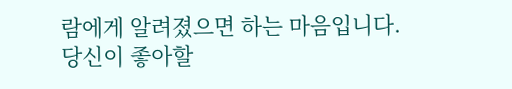람에게 알려졌으면 하는 마음입니다.
당신이 좋아할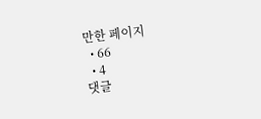만한 페이지
  • 66
  • 4
댓글